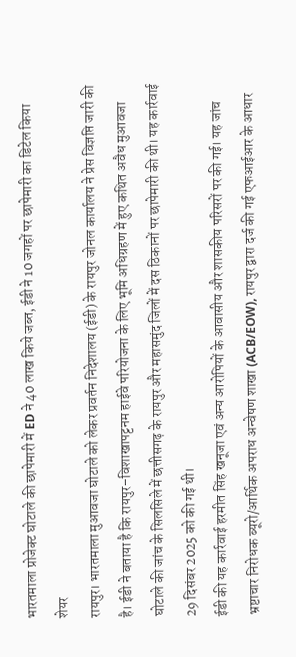भारतमाला प्रोजेक्ट घोटाले की छापेमारी में ED ने 40 लाख किये जब्त, ईडी ने 10 जगहों पर छापेमारी का डिटेल किया शेयर
रायपुर। भारतमाला मुआवजा घोटाले को लेकर प्रवर्तन निदेशालय (ईडी) के रायपुर जोनल कार्यालय ने प्रेस विज्ञप्ति जारी की है। ईडी ने बताया है कि रायपुर–विशाखापट्टनम हाईवे परियोजना के लिए भूमि अधिग्रहण में हुए कथित अवैध मुआवजा घोटाले की जांच के सिलसिले में छत्तीसगढ़ के रायपुर और महासमुंद जिलों में दस ठिकानों पर छापेमारी की थी। यह कार्रवाई 29 दिसंबर 2025 को की गई थी।
ईडी की यह कार्रवाई हरमीत सिंह खनूजा एवं अन्य आरोपियों के आवासीय और शासकीय परिसरों पर की गई। यह जांच भ्रष्टाचार निरोधक ब्यूरो/आर्थिक अपराध अन्वेषण शाखा (ACB/EOW), रायपुर द्वारा दर्ज की गई एफआईआर के आधार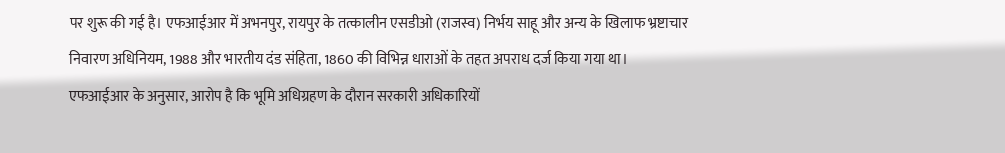पर शुरू की गई है। एफआईआर में अभनपुर, रायपुर के तत्कालीन एसडीओ (राजस्व) निर्भय साहू और अन्य के खिलाफ भ्रष्टाचार निवारण अधिनियम, 1988 और भारतीय दंड संहिता, 1860 की विभिन्न धाराओं के तहत अपराध दर्ज किया गया था।
एफआईआर के अनुसार, आरोप है कि भूमि अधिग्रहण के दौरान सरकारी अधिकारियों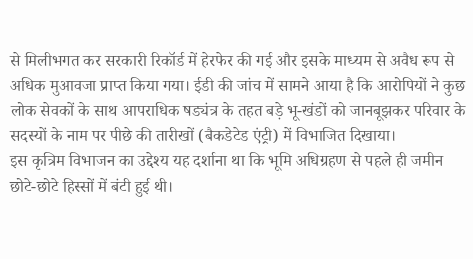से मिलीभगत कर सरकारी रिकॉर्ड में हेरफेर की गई और इसके माध्यम से अवैध रूप से अधिक मुआवजा प्राप्त किया गया। ईडी की जांच में सामने आया है कि आरोपियों ने कुछ लोक सेवकों के साथ आपराधिक षड्यंत्र के तहत बड़े भू-खंडों को जानबूझकर परिवार के सदस्यों के नाम पर पीछे की तारीखों (बैकडेटेड एंट्री) में विभाजित दिखाया।
इस कृत्रिम विभाजन का उद्देश्य यह दर्शाना था कि भूमि अधिग्रहण से पहले ही जमीन छोटे-छोटे हिस्सों में बंटी हुई थी।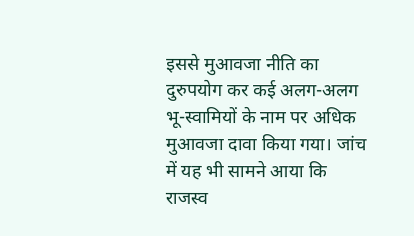इससे मुआवजा नीति का दुरुपयोग कर कई अलग-अलग भू-स्वामियों के नाम पर अधिक मुआवजा दावा किया गया। जांच में यह भी सामने आया कि राजस्व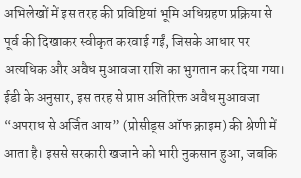अभिलेखों में इस तरह की प्रविष्टियां भूमि अधिग्रहण प्रक्रिया से पूर्व की दिखाकर स्वीकृत करवाई गईं, जिसके आधार पर अत्यधिक और अवैध मुआवजा राशि का भुगतान कर दिया गया।
ईडी के अनुसार, इस तरह से प्राप्त अतिरिक्त अवैध मुआवजा “अपराध से अर्जित आय” (प्रोसीड्स ऑफ क्राइम) की श्रेणी में आता है। इससे सरकारी खजाने को भारी नुकसान हुआ, जबकि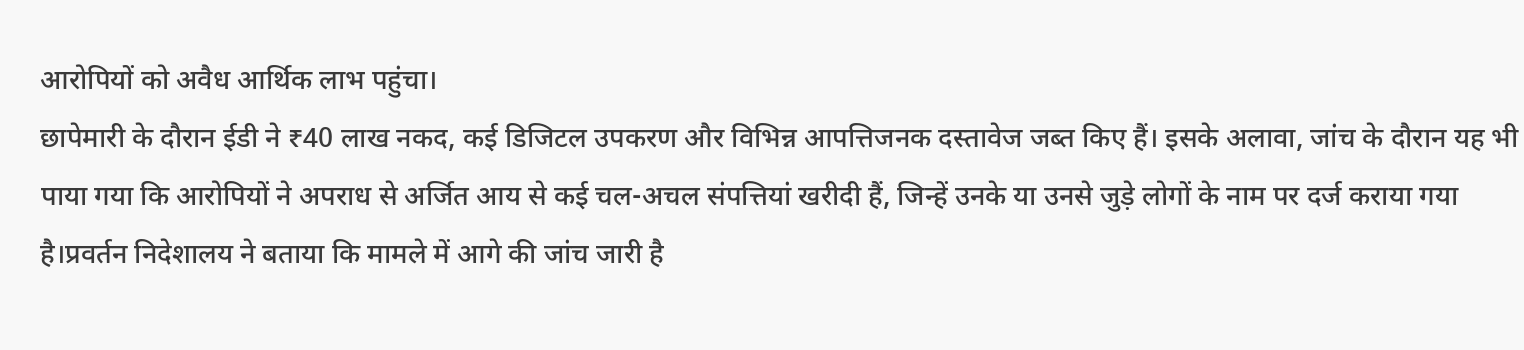आरोपियों को अवैध आर्थिक लाभ पहुंचा।
छापेमारी के दौरान ईडी ने ₹40 लाख नकद, कई डिजिटल उपकरण और विभिन्न आपत्तिजनक दस्तावेज जब्त किए हैं। इसके अलावा, जांच के दौरान यह भी पाया गया कि आरोपियों ने अपराध से अर्जित आय से कई चल-अचल संपत्तियां खरीदी हैं, जिन्हें उनके या उनसे जुड़े लोगों के नाम पर दर्ज कराया गया है।प्रवर्तन निदेशालय ने बताया कि मामले में आगे की जांच जारी है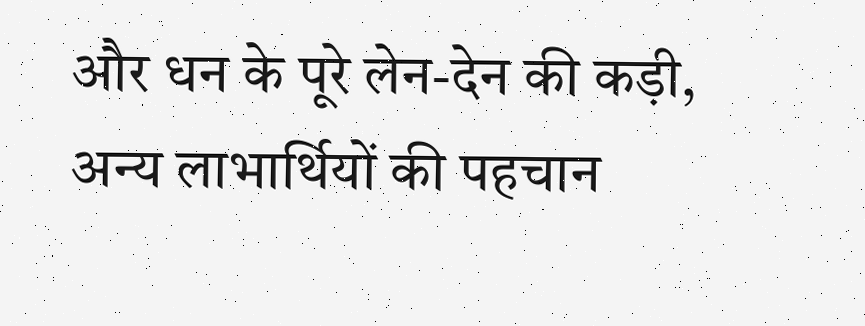और धन के पूरे लेन-देन की कड़ी, अन्य लाभार्थियों की पहचान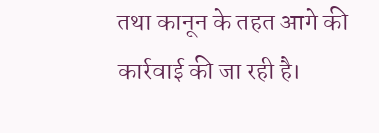तथा कानून के तहत आगे की कार्रवाई की जा रही है।